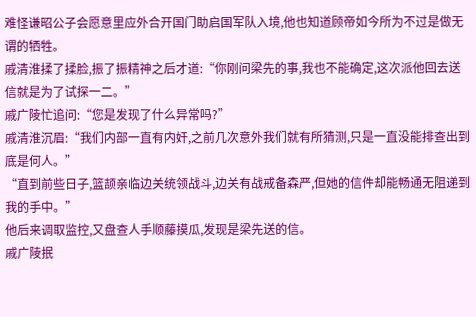难怪谦昭公子会愿意里应外合开国门助启国军队入境,他也知道顾帝如今所为不过是做无谓的牺牲。
戚清淮揉了揉脸,振了振精神之后才道:“你刚问梁先的事,我也不能确定,这次派他回去送信就是为了试探一二。”
戚广陵忙追问:“您是发现了什么异常吗?”
戚清淮沉眉:“我们内部一直有内奸,之前几次意外我们就有所猜测,只是一直没能排查出到底是何人。”
“直到前些日子,篮颉亲临边关统领战斗,边关有战戒备森严,但她的信件却能畅通无阻递到我的手中。”
他后来调取监控,又盘查人手顺藤摸瓜,发现是梁先送的信。
戚广陵抿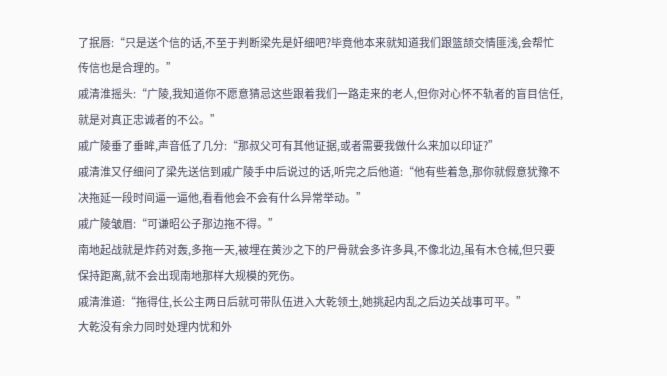了抿唇:“只是送个信的话,不至于判断梁先是奸细吧?毕竟他本来就知道我们跟篮颉交情匪浅,会帮忙传信也是合理的。”
戚清淮摇头:“广陵,我知道你不愿意猜忌这些跟着我们一路走来的老人,但你对心怀不轨者的盲目信任,就是对真正忠诚者的不公。”
戚广陵垂了垂眸,声音低了几分:“那叔父可有其他证据,或者需要我做什么来加以印证?”
戚清淮又仔细问了梁先送信到戚广陵手中后说过的话,听完之后他道:“他有些着急,那你就假意犹豫不决拖延一段时间逼一逼他,看看他会不会有什么异常举动。”
戚广陵皱眉:“可谦昭公子那边拖不得。”
南地起战就是炸药对轰,多拖一天,被埋在黄沙之下的尸骨就会多许多具,不像北边,虽有木仓械,但只要保持距离,就不会出现南地那样大规模的死伤。
戚清淮道:“拖得住,长公主两日后就可带队伍进入大乾领土,她挑起内乱之后边关战事可平。”
大乾没有余力同时处理内忧和外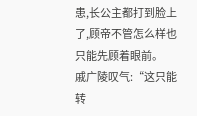患,长公主都打到脸上了,顾帝不管怎么样也只能先顾着眼前。
戚广陵叹气:“这只能转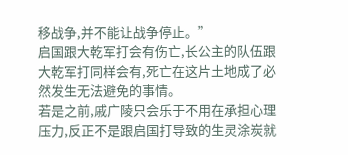移战争,并不能让战争停止。”
启国跟大乾军打会有伤亡,长公主的队伍跟大乾军打同样会有,死亡在这片土地成了必然发生无法避免的事情。
若是之前,戚广陵只会乐于不用在承担心理压力,反正不是跟启国打导致的生灵涂炭就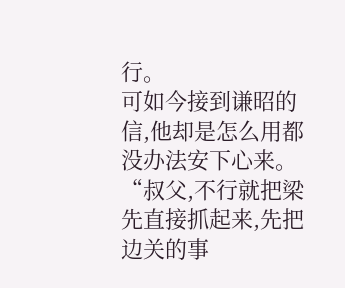行。
可如今接到谦昭的信,他却是怎么用都没办法安下心来。
“叔父,不行就把梁先直接抓起来,先把边关的事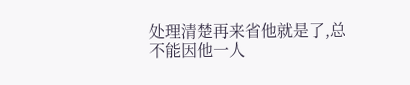处理清楚再来省他就是了,总不能因他一人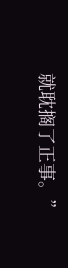就耽搁了正事。”